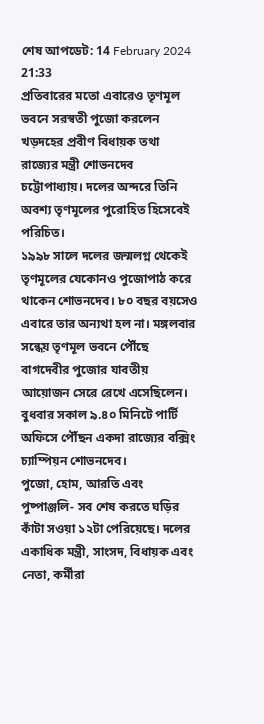শেষ আপডেট: 14 February 2024 21:33
প্রতিবারের মতো এবারেও তৃণমূল ভবনে সরস্বতী পুজো করলেন খড়দহের প্রবীণ বিধায়ক তথা রাজ্যের মন্ত্রী শোভনদেব চট্টোপাধ্যায়। দলের অন্দরে তিনি অবশ্য তৃণমূলের পুরোহিত হিসেবেই পরিচিত।
১৯৯৮ সালে দলের জন্মলগ্ন থেকেই তৃণমূলের যেকোনও পুজোপাঠ করে থাকেন শোভনদেব। ৮০ বছর বয়সেও এবারে তার অন্যথা হল না। মঙ্গলবার সন্ধেয় তৃণমূল ভবনে পৌঁছে বাগদেবীর পুজোর যাবতীয় আয়োজন সেরে রেখে এসেছিলেন। বুধবার সকাল ৯.৪০ মিনিটে পার্টি অফিসে পৌঁছন একদা রাজ্যের বক্সিং চ্যাম্পিয়ন শোভনদেব।
পুজো, হোম, আরতি এবং পুষ্পাঞ্জলি- সব শেষ করতে ঘড়ির কাঁটা সওয়া ১২টা পেরিয়েছে। দলের একাধিক মন্ত্রী, সাংসদ, বিধায়ক এবং নেতা, কর্মীরা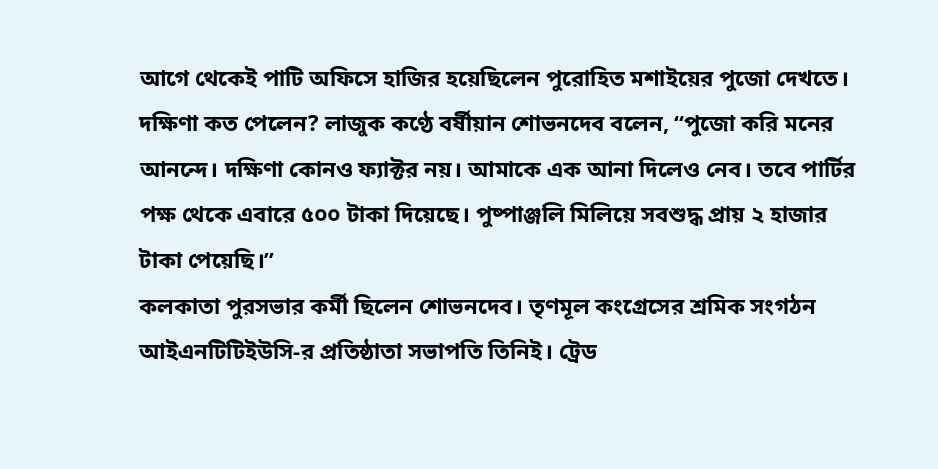আগে থেকেই পাটি অফিসে হাজির হয়েছিলেন পুরোহিত মশাইয়ের পুজো দেখতে।
দক্ষিণা কত পেলেন? লাজুক কণ্ঠে বর্ষীয়ান শোভনদেব বলেন, “পুজো করি মনের আনন্দে। দক্ষিণা কোনও ফ্যাক্টর নয়। আমাকে এক আনা দিলেও নেব। তবে পার্টির পক্ষ থেকে এবারে ৫০০ টাকা দিয়েছে। পুষ্পাঞ্জলি মিলিয়ে সবশুদ্ধ প্রায় ২ হাজার টাকা পেয়েছি।”
কলকাতা পুরসভার কর্মী ছিলেন শোভনদেব। তৃণমূল কংগ্রেসের শ্রমিক সংগঠন আইএনটিটিইউসি-র প্রতিষ্ঠাতা সভাপতি তিনিই। ট্রেড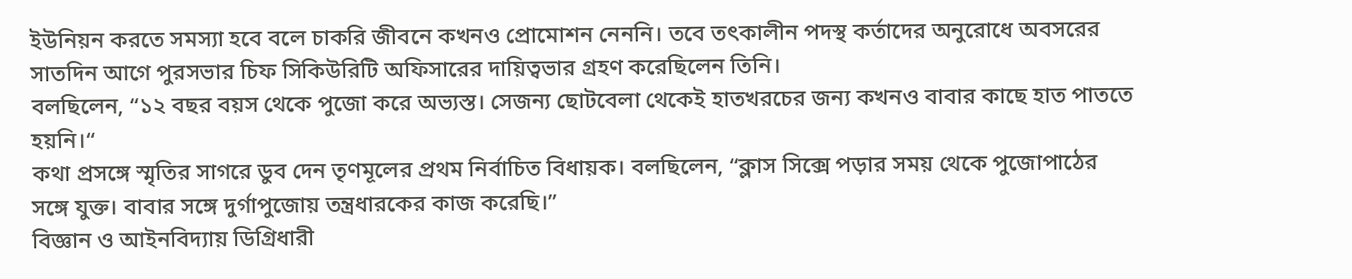ইউনিয়ন করতে সমস্যা হবে বলে চাকরি জীবনে কখনও প্রোমোশন নেননি। তবে তৎকালীন পদস্থ কর্তাদের অনুরোধে অবসরের সাতদিন আগে পুরসভার চিফ সিকিউরিটি অফিসারের দায়িত্বভার গ্রহণ করেছিলেন তিনি।
বলছিলেন, “১২ বছর বয়স থেকে পুজো করে অভ্যস্ত। সেজন্য ছোটবেলা থেকেই হাতখরচের জন্য কখনও বাবার কাছে হাত পাততে হয়নি।“
কথা প্রসঙ্গে স্মৃতির সাগরে ডুব দেন তৃণমূলের প্রথম নির্বাচিত বিধায়ক। বলছিলেন, “ক্লাস সিক্সে পড়ার সময় থেকে পুজোপাঠের সঙ্গে যুক্ত। বাবার সঙ্গে দুর্গাপুজোয় তন্ত্রধারকের কাজ করেছি।”
বিজ্ঞান ও আইনবিদ্যায় ডিগ্রিধারী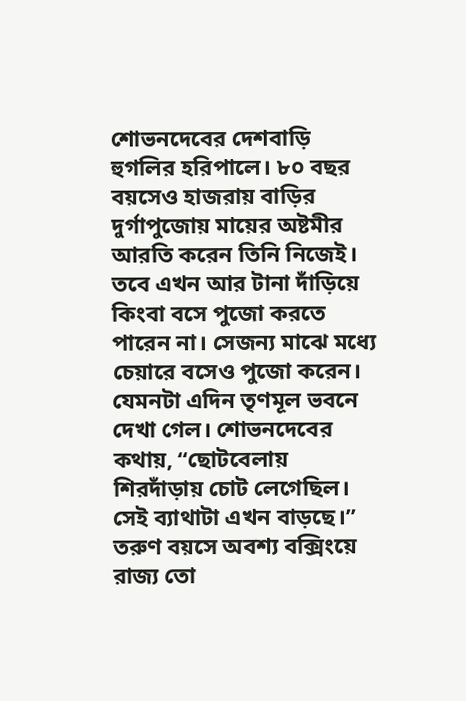শোভনদেবের দেশবাড়ি হুগলির হরিপালে। ৮০ বছর বয়সেও হাজরায় বাড়ির দুর্গাপুজোয় মায়ের অষ্টমীর আরতি করেন তিনি নিজেই।
তবে এখন আর টানা দাঁড়িয়ে কিংবা বসে পুজো করতে পারেন না। সেজন্য মাঝে মধ্যে চেয়ারে বসেও পুজো করেন। যেমনটা এদিন তৃণমূল ভবনে দেখা গেল। শোভনদেবের কথায়, “ছোটবেলায় শিরদাঁড়ায় চোট লেগেছিল। সেই ব্যাথাটা এখন বাড়ছে।”
তরুণ বয়সে অবশ্য বক্সিংয়ে রাজ্য তো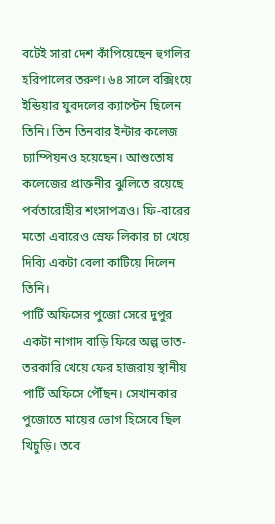বটেই সারা দেশ কাঁপিয়েছেন হুগলির হরিপালের তরুণ। ৬৪ সালে বক্সিংয়ে ইন্ডিয়ার যুবদলের ক্যাপ্টেন ছিলেন তিনি। তিন তিনবার ইন্টার কলেজ চ্যাম্পিয়নও হয়েছেন। আশুতোষ কলেজের প্রাক্তনীর ঝুলিতে রয়েছে পর্বতারোহীর শংসাপত্রও। ফি-বারের মতো এবারেও স্রেফ লিকার চা খেয়ে দিব্যি একটা বেলা কাটিয়ে দিলেন তিনি।
পার্টি অফিসের পুজো সেরে দুপুর একটা নাগাদ বাড়ি ফিরে অল্প ভাত-তরকারি খেয়ে ফের হাজরায় স্থানীয় পার্টি অফিসে পৌঁছন। সেখানকার পুজোতে মায়ের ভোগ হিসেবে ছিল খিচুড়ি। তবে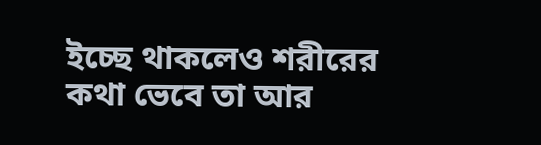ইচ্ছে থাকলেও শরীরের কথা ভেবে তা আর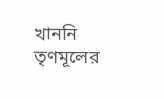খাননি তৃণমূলের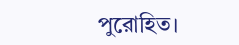পুরোহিত।